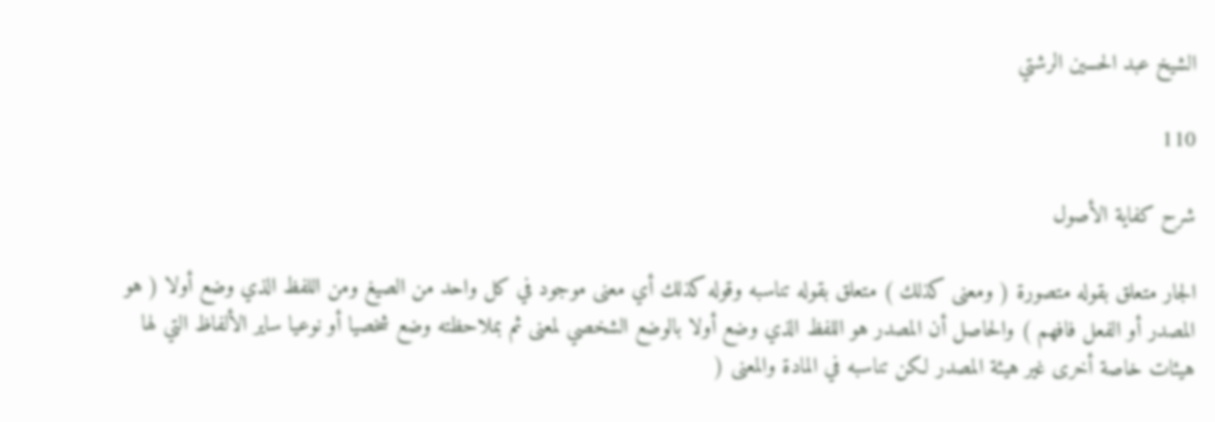الشيخ عبد الحسين الرشتي

110

شرح كفاية الأصول

الجار متعلق بقوله متصورة ( ومعنى كذلك ) متعلق بقوله تناسبه وقوله كذلك أي معنى موجود في كل واحد من الصيغ ومن اللفظ الذي وضع أولا ( هو المصدر أو الفعل فافهم ) والحاصل أن المصدر هو اللفظ الذي وضع أولا بالوضع الشخصي لمعنى ثم بملاحظته وضع شخصيا أو نوعيا ساير الألفاظ التي لها هيئات خاصة أخرى غير هيئة المصدر لكن تناسبه في المادة والمعنى (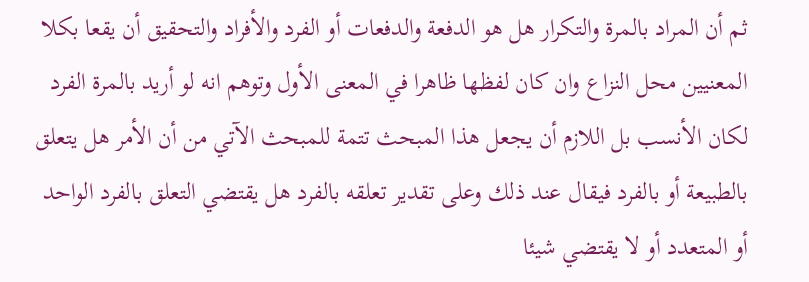ثم أن المراد بالمرة والتكرار هل هو الدفعة والدفعات أو الفرد والأفراد والتحقيق أن يقعا بكلا المعنيين محل النزاع وان كان لفظها ظاهرا في المعنى الأول وتوهم انه لو أريد بالمرة الفرد لكان الأنسب بل اللازم أن يجعل هذا المبحث تتمة للمبحث الآتي من أن الأمر هل يتعلق بالطبيعة أو بالفرد فيقال عند ذلك وعلى تقدير تعلقه بالفرد هل يقتضي التعلق بالفرد الواحد أو المتعدد أو لا يقتضي شيئا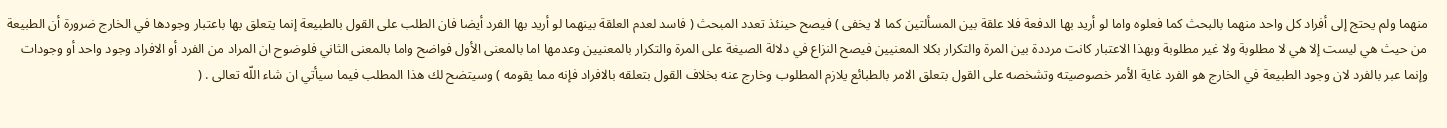منهما ولم يحتج إلى أفراد كل واحد منهما بالبحث كما فعلوه واما لو أريد بها الدفعة فلا علقة بين المسألتين كما لا يخفى ) فيصح حينئذ تعدد المبحث ( فاسد لعدم العلقة بينهما لو أريد بها الفرد أيضا فان الطلب على القول بالطبيعة إنما يتعلق بها باعتبار وجودها في الخارج ضرورة أن الطبيعة من حيث هي ليست إلا هي لا مطلوبة ولا غير مطلوبة وبهذا الاعتبار كانت مرددة بين المرة والتكرار بكلا المعنيين فيصح النزاع في دلالة الصيغة على المرة والتكرار بالمعنيين وعدمها اما بالمعنى الأول فواضح واما بالمعنى الثاني فلوضوح ان المراد من الفرد أو الافراد وجود واحد أو وجودات وإنما عبر بالفرد لان وجود الطبيعة في الخارج هو الفرد غاية الأمر خصوصيته وتشخصه على القول بتعلق الامر بالطبائع يلازم المطلوب وخارج عنه بخلاف القول بتعلقه بالافراد فإنه مما يقومه ) وسيتضح لك هذا المطلب فيما سيأتي ان شاء اللّه تعالى . (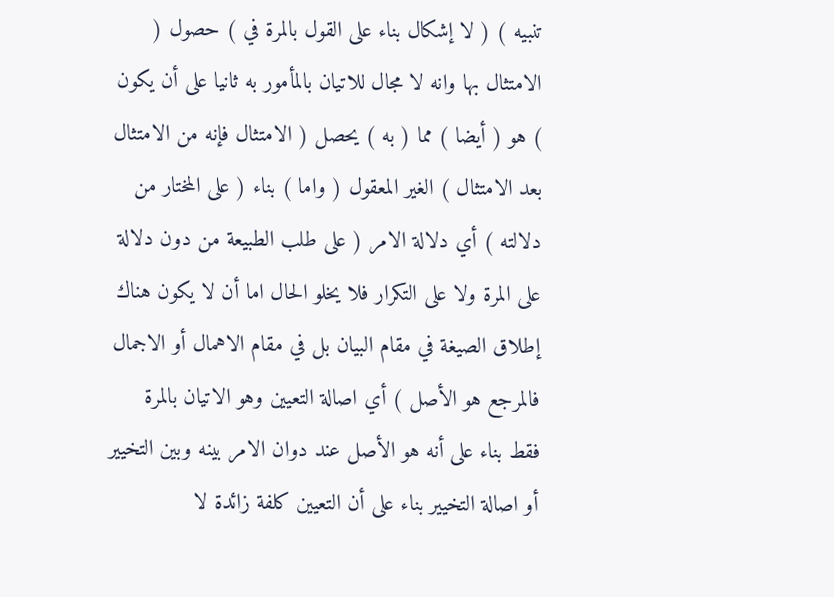تنبيه ) ( لا إشكال بناء على القول بالمرة في ) حصول ( الامتثال بها وانه لا مجال للاتيان بالمأمور به ثانيا على أن يكون ) هو ( أيضا ) مما ( به ) يحصل ( الامتثال فإنه من الامتثال بعد الامتثال ) الغير المعقول ( واما ) بناء ( على المختار من دلالته ) أي دلالة الامر ( على طلب الطبيعة من دون دلالة على المرة ولا على التكرار فلا يخلو الحال اما أن لا يكون هناك إطلاق الصيغة في مقام البيان بل في مقام الاهمال أو الاجمال فالمرجع هو الأصل ) أي اصالة التعيين وهو الاتيان بالمرة فقط بناء على أنه هو الأصل عند دوان الامر بينه وبين التخيير أو اصالة التخيير بناء على أن التعيين كلفة زائدة لا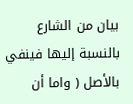بيان من الشارع بالنسبة إليها فينفي بالأصل ( واما أن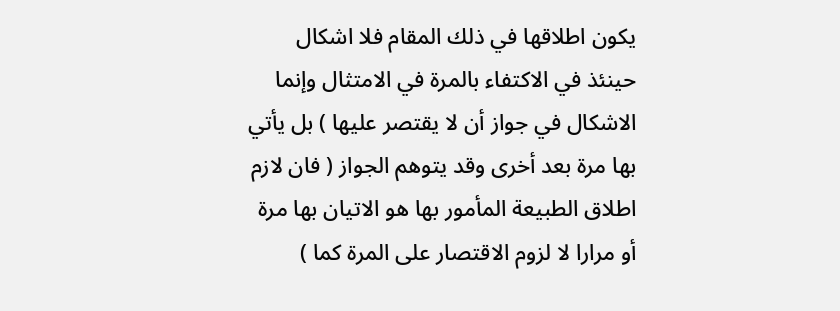يكون اطلاقها في ذلك المقام فلا اشكال حينئذ في الاكتفاء بالمرة في الامتثال وإنما الاشكال في جواز أن لا يقتصر عليها ) بل يأتي بها مرة بعد أخرى وقد يتوهم الجواز ( فان لازم اطلاق الطبيعة المأمور بها هو الاتيان بها مرة أو مرارا لا لزوم الاقتصار على المرة كما )